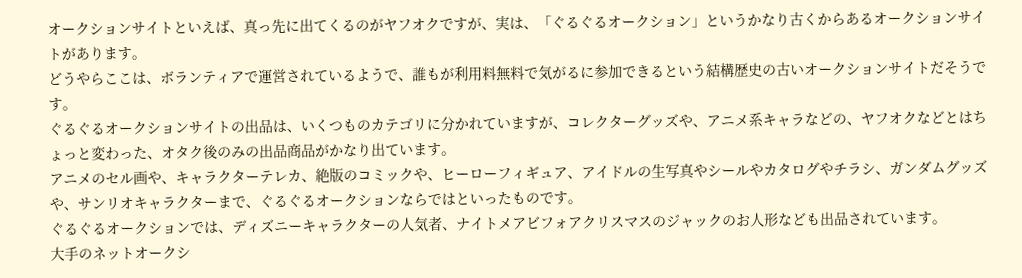オークションサイトといえば、真っ先に出てくるのがヤフオクですが、実は、「ぐるぐるオークション」というかなり古くからあるオークションサイトがあります。
どうやらここは、ボランティアで運営されているようで、誰もが利用料無料で気がるに参加できるという結構歴史の古いオークションサイトだそうです。
ぐるぐるオークションサイトの出品は、いくつものカテゴリに分かれていますが、コレクターグッズや、アニメ系キャラなどの、ヤフオクなどとはちょっと変わった、オタク後のみの出品商品がかなり出ています。
アニメのセル画や、キャラクターテレカ、絶版のコミックや、ヒーローフィギュア、アイドルの生写真やシールやカタログやチラシ、ガンダムグッズや、サンリオキャラクターまで、ぐるぐるオークションならではといったものです。
ぐるぐるオークションでは、ディズニーキャラクターの人気者、ナイトメアビフォアクリスマスのジャックのお人形なども出品されています。
大手のネットオークシ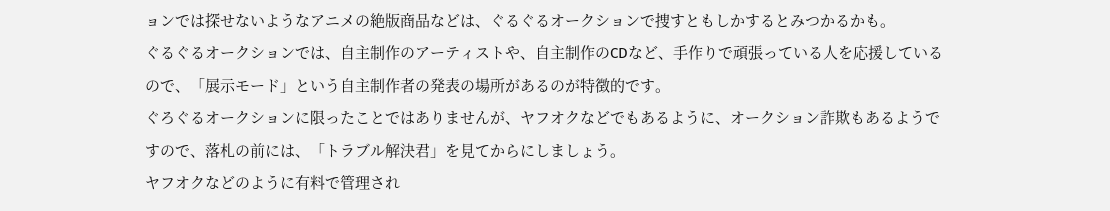ョンでは探せないようなアニメの絶版商品などは、ぐるぐるオークションで捜すともしかするとみつかるかも。
ぐるぐるオークションでは、自主制作のアーティストや、自主制作のCDなど、手作りで頑張っている人を応援しているので、「展示モード」という自主制作者の発表の場所があるのが特徴的です。
ぐろぐるオークションに限ったことではありませんが、ヤフオクなどでもあるように、オークション詐欺もあるようですので、落札の前には、「トラブル解決君」を見てからにしましょう。
ヤフオクなどのように有料で管理され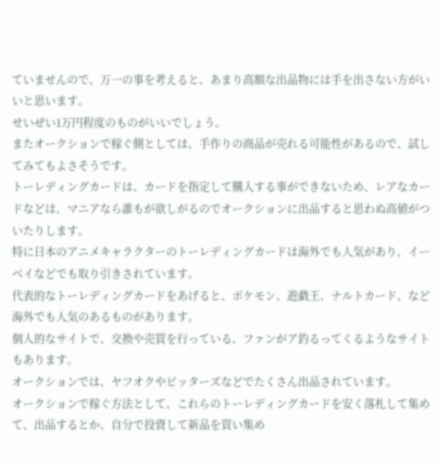ていませんので、万一の事を考えると、あまり高額な出品物には手を出さない方がいいと思います。
せいぜい1万円程度のものがいいでしょう。
またオークションで稼ぐ側としては、手作りの商品が売れる可能性があるので、試してみてもよさそうです。
トーレディングカードは、カードを指定して購入する事ができないため、レアなカードなどは、マニアなら誰もが欲しがるのでオークションに出品すると思わぬ高値がついたりします。
特に日本のアニメキャラクターのトーレディングカードは海外でも人気があり、イーベイなどでも取り引きされています。
代表的なトーレディングカードをあげると、ポケモン、遊戯王、ナルトカード、など海外でも人気のあるものがあります。
個人的なサイトで、交換や売買を行っている、ファンがア釣るってくるようなサイトもあります。
オークションでは、ヤフオクやビッターズなどでたくさん出品されています。
オークションで稼ぐ方法として、これらのトーレディングカードを安く落札して集めて、出品するとか、自分で投資して新品を買い集め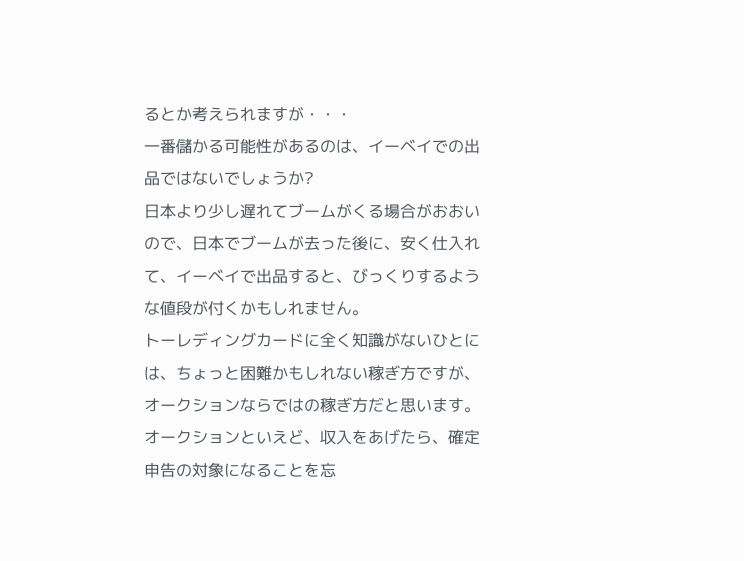るとか考えられますが・・・
一番儲かる可能性があるのは、イーベイでの出品ではないでしょうか?
日本より少し遅れてブームがくる場合がおおいので、日本でブームが去った後に、安く仕入れて、イーベイで出品すると、びっくりするような値段が付くかもしれません。
トーレディングカードに全く知識がないひとには、ちょっと困難かもしれない稼ぎ方ですが、オークションならではの稼ぎ方だと思います。
オークションといえど、収入をあげたら、確定申告の対象になることを忘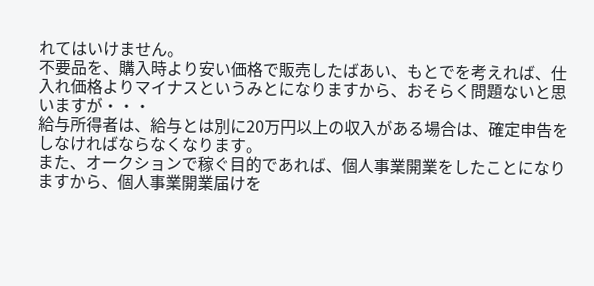れてはいけません。
不要品を、購入時より安い価格で販売したばあい、もとでを考えれば、仕入れ価格よりマイナスというみとになりますから、おそらく問題ないと思いますが・・・
給与所得者は、給与とは別に20万円以上の収入がある場合は、確定申告をしなければならなくなります。
また、オークションで稼ぐ目的であれば、個人事業開業をしたことになりますから、個人事業開業届けを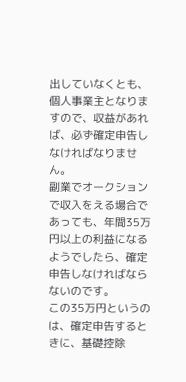出していなくとも、個人事業主となりますので、収益があれば、必ず確定申告しなければなりません。
副業でオークションで収入をえる場合であっても、年間35万円以上の利益になるようでしたら、確定申告しなければならないのです。
この35万円というのは、確定申告するときに、基礎控除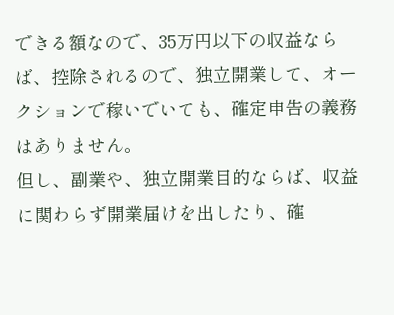できる額なので、35万円以下の収益ならば、控除されるので、独立開業して、オークションで稼いでいても、確定申告の義務はありません。
但し、副業や、独立開業目的ならば、収益に関わらず開業届けを出したり、確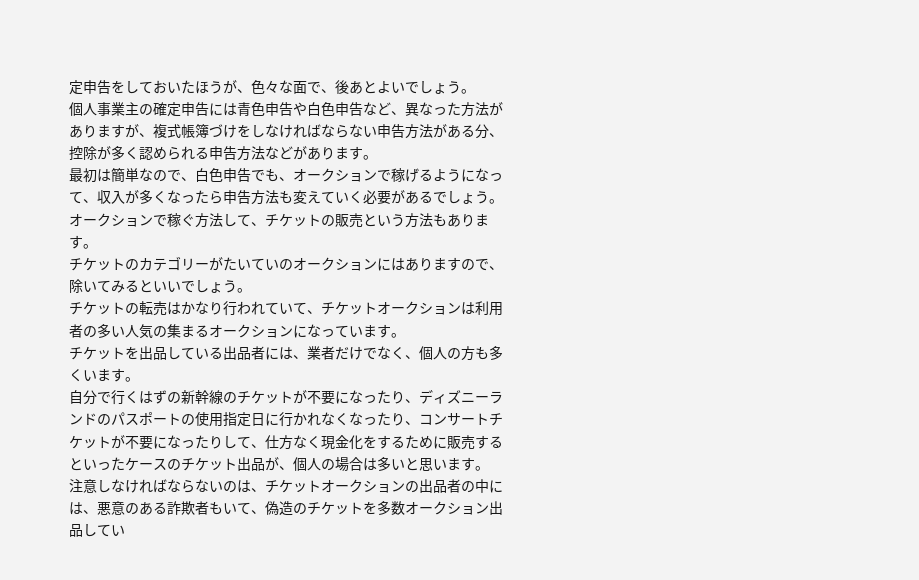定申告をしておいたほうが、色々な面で、後あとよいでしょう。
個人事業主の確定申告には青色申告や白色申告など、異なった方法がありますが、複式帳簿づけをしなければならない申告方法がある分、控除が多く認められる申告方法などがあります。
最初は簡単なので、白色申告でも、オークションで稼げるようになって、収入が多くなったら申告方法も変えていく必要があるでしょう。
オークションで稼ぐ方法して、チケットの販売という方法もあります。
チケットのカテゴリーがたいていのオークションにはありますので、除いてみるといいでしょう。
チケットの転売はかなり行われていて、チケットオークションは利用者の多い人気の集まるオークションになっています。
チケットを出品している出品者には、業者だけでなく、個人の方も多くいます。
自分で行くはずの新幹線のチケットが不要になったり、ディズニーランドのパスポートの使用指定日に行かれなくなったり、コンサートチケットが不要になったりして、仕方なく現金化をするために販売するといったケースのチケット出品が、個人の場合は多いと思います。
注意しなければならないのは、チケットオークションの出品者の中には、悪意のある詐欺者もいて、偽造のチケットを多数オークション出品してい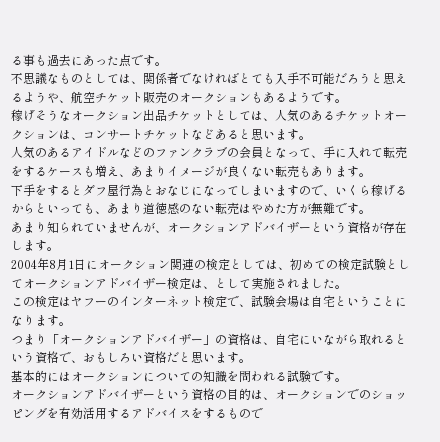る事も過去にあった点です。
不思議なものとしては、関係者でなければとても入手不可能だろうと思えるようや、航空チケット販売のオークションもあるようです。
稼げそうなオークション出品チケットとしては、人気のあるチケットオークションは、コンサートチケットなどあると思います。
人気のあるアイドルなどのファンクラブの会員となって、手に入れて転売をするケースも増え、あまりイメージが良くない転売もあります。
下手をするとダフ屋行為とおなじになってしまいますので、いくら稼げるからといっても、あまり道徳感のない転売はやめた方が無難です。
あまり知られていませんが、オークションアドバイザーという資格が存在します。
2004年8月1日にオークション関連の検定としては、初めての検定試験としてオークションアドバイザー検定は、として実施されました。
この検定はヤフーのインターネット検定で、試験会場は自宅ということになります。
つまり「オークションアドバイザー」の資格は、自宅にいながら取れるという資格で、おもしろい資格だと思います。
基本的にはオークションについての知識を問われる試験です。
オークションアドバイザーという資格の目的は、オークションでのショッピングを有効活用するアドバイスをするもので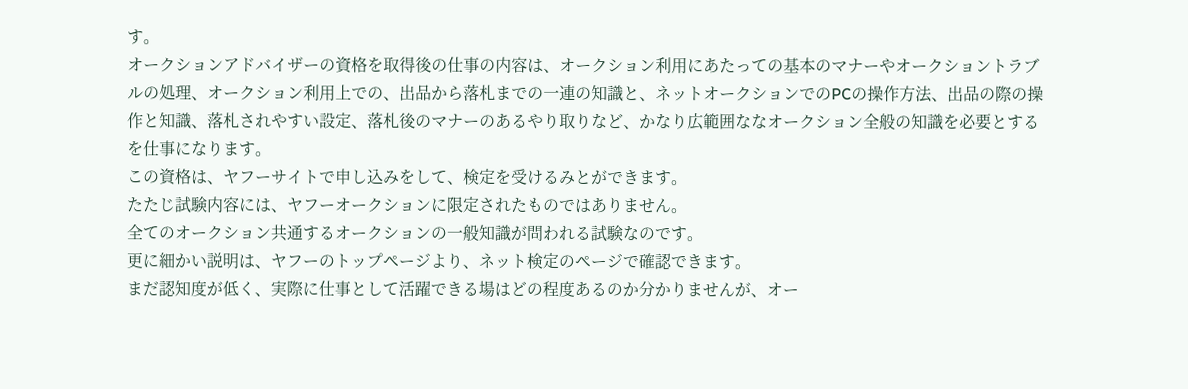す。
オークションアドバイザーの資格を取得後の仕事の内容は、オークション利用にあたっての基本のマナーやオークショントラブルの処理、オークション利用上での、出品から落札までの一連の知識と、ネットオークションでのPCの操作方法、出品の際の操作と知識、落札されやすい設定、落札後のマナーのあるやり取りなど、かなり広範囲ななオークション全般の知識を必要とするを仕事になります。
この資格は、ヤフーサイトで申し込みをして、検定を受けるみとができます。
たたじ試験内容には、ヤフーオークションに限定されたものではありません。
全てのオークション共通するオークションの一般知識が問われる試験なのです。
更に細かい説明は、ヤフーのトップページより、ネット検定のページで確認できます。
まだ認知度が低く、実際に仕事として活躍できる場はどの程度あるのか分かりませんが、オー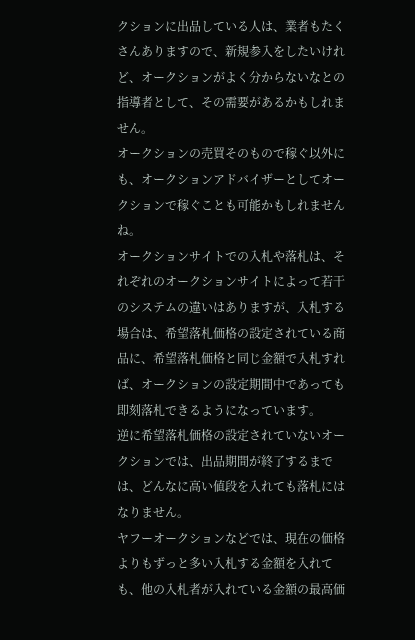クションに出品している人は、業者もたくさんありますので、新規参入をしたいけれど、オークションがよく分からないなとの指導者として、その需要があるかもしれません。
オークションの売買そのもので稼ぐ以外にも、オークションアドバイザーとしてオークションで稼ぐことも可能かもしれませんね。
オークションサイトでの入札や落札は、それぞれのオークションサイトによって若干のシステムの違いはありますが、入札する場合は、希望落札価格の設定されている商品に、希望落札価格と同じ金額で入札すれば、オークションの設定期間中であっても即刻落札できるようになっています。
逆に希望落札価格の設定されていないオークションでは、出品期間が終了するまでは、どんなに高い値段を入れても落札にはなりません。
ヤフーオークションなどでは、現在の価格よりもずっと多い入札する金額を入れても、他の入札者が入れている金額の最高価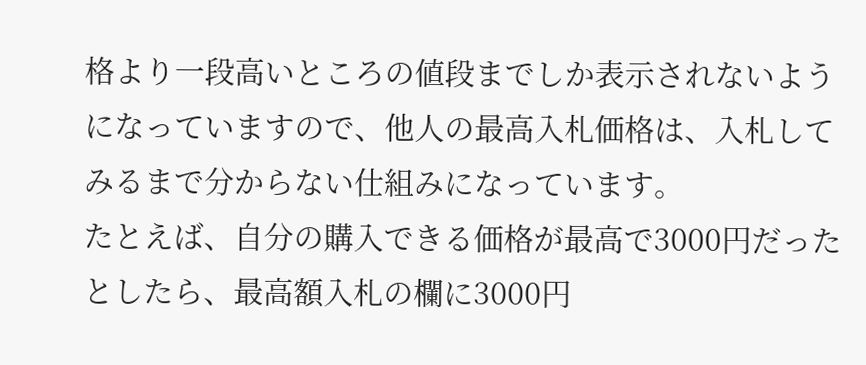格より一段高いところの値段までしか表示されないようになっていますので、他人の最高入札価格は、入札してみるまで分からない仕組みになっています。
たとえば、自分の購入できる価格が最高で3000円だったとしたら、最高額入札の欄に3000円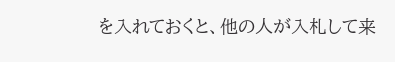を入れておくと、他の人が入札して来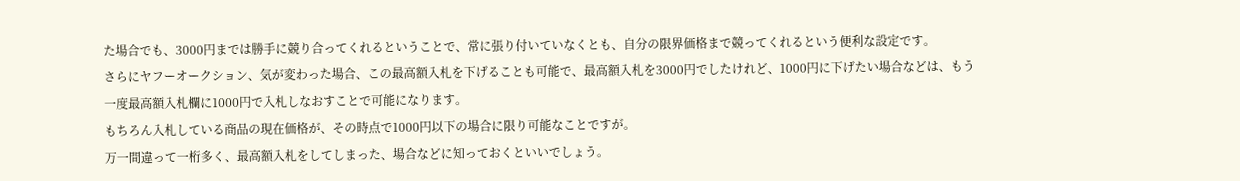た場合でも、3000円までは勝手に競り合ってくれるということで、常に張り付いていなくとも、自分の限界価格まで競ってくれるという便利な設定です。
さらにヤフーオークション、気が変わった場合、この最高額入札を下げることも可能で、最高額入札を3000円でしたけれど、1000円に下げたい場合などは、もう一度最高額入札欄に1000円で入札しなおすことで可能になります。
もちろん入札している商品の現在価格が、その時点で1000円以下の場合に限り可能なことですが。
万一間違って一桁多く、最高額入札をしてしまった、場合などに知っておくといいでしょう。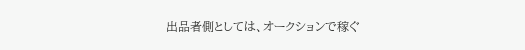出品者側としては、オークションで稼ぐ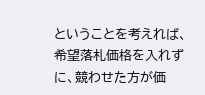ということを考えれば、希望落札価格を入れずに、競わせた方が価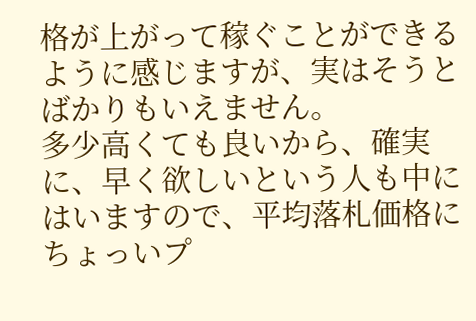格が上がって稼ぐことができるように感じますが、実はそうとばかりもいえません。
多少高くても良いから、確実に、早く欲しいという人も中にはいますので、平均落札価格にちょっいプ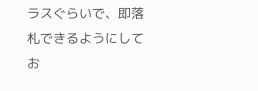ラスぐらいで、即落札できるようにしてお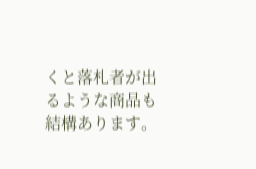くと落札者が出るような商品も結構あります。